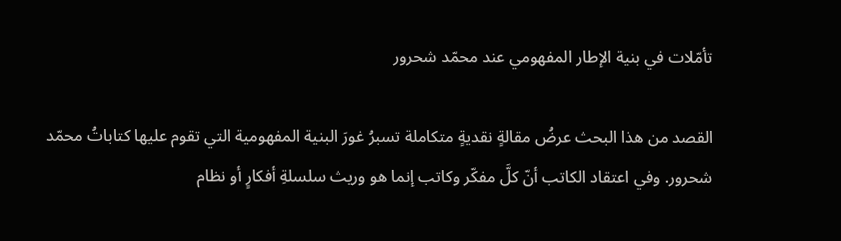تأمّلات في بنية الإطار المفهومي عند محمّد شحرور

القصد من هذا البحث عرضُ مقالةٍ نقديةٍ متكاملة تسبرُ غورَ البنية المفهومية التي تقوم عليها كتاباتُ محمّد شحرور. وفي اعتقاد الكاتب أنّ كلَّ مفكّر وكاتب إنما هو وريث سلسلةِ أفكارٍ أو نظام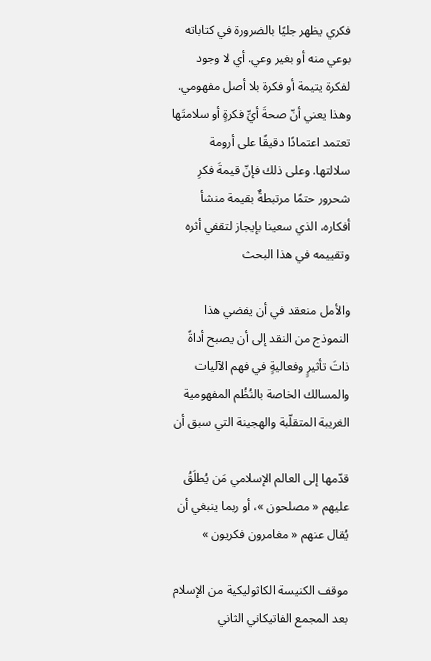فكري يظهر جليًا بالضرورة في كتاباته بوعي منه أو بغير وعي. أي لا وجود لفكرة يتيمة أو فكرة بلا أصل مفهومي. وهذا يعني أنّ صحةَ أيِّ فكرةٍ أو سلامتَها تعتمد اعتمادًا دقيقًا على أرومة سلالتها. وعلى ذلك فإنّ قيمةَ فكرِ شحرور حتمًا مرتبطةٌ بقيمة منشأ أفكاره، الذي سعينا بإيجاز لتقفي أثره وتقييمه في هذا البحث

والأمل منعقد في أن يفضي هذا النموذج من النقد إلى أن يصبح أداةً ذاتَ تأثيرٍ وفعاليةٍ في فهم الآليات والمسالك الخاصة بالنُظُم المفهومية الغريبة المتقلّبة والهجينة التي سبق أن

قدّمها إلى العالم الإسلامي مَن يُطلَقُ عليهم « مصلحون »، أو ربما ينبغي أن يُقال عنهم « مغامرون فكريون »

موقف الكنيسة الكاثوليكية من الإسلام بعد المجمع الفاتيكاني الثاني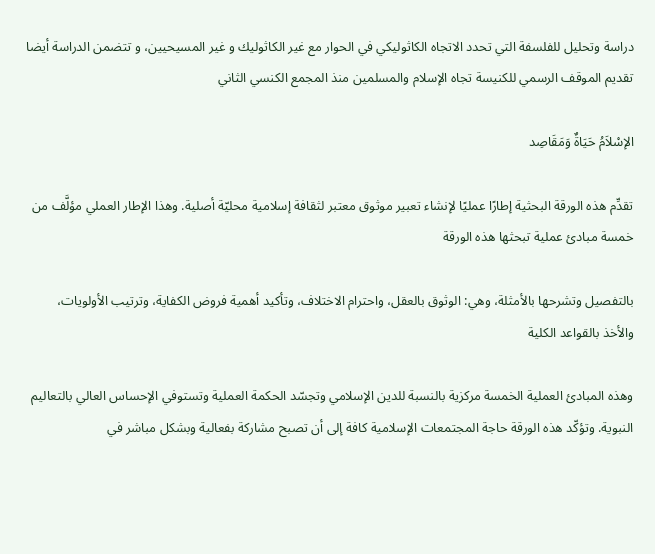دراسة وتحليل للفلسفة التي تحدد الاتجاه الكاثوليكي في الحوار مع غير الكاثوليك و غير المسيحيين، و تتضمن الدراسة أيضا تقديم الموقف الرسمي للكنيسة تجاه الإسلام والمسلمين منذ المجمع الكنسي الثاني

الإسْلاَمُ حَيَاةٌ وَمَقَاصِد

تقدِّم هذه الورقة البحثية إطارًا عمليًا لإنشاء تعبير موثوق معتبر لثقافة إسلامية محليّة أصلية. وهذا الإطار العملي مؤلَّف من خمسة مبادئ عملية تبحثها هذه الورقة

بالتفصيل وتشرحها بالأمثلة، وهي: الوثوق بالعقل، واحترام الاختلاف، وتأكيد أهمية فروض الكفاية، وترتيب الأولويات، والأخذ بالقواعد الكلية

وهذه المبادئ العملية الخمسة مركزية بالنسبة للدين الإسلامي وتجسّد الحكمة العملية وتستوفي الإحساس العالي بالتعاليم النبوية. وتؤكّد هذه الورقة حاجة المجتمعات الإسلامية كافة إلى أن تصبح مشاركة بفعالية وبشكل مباشر في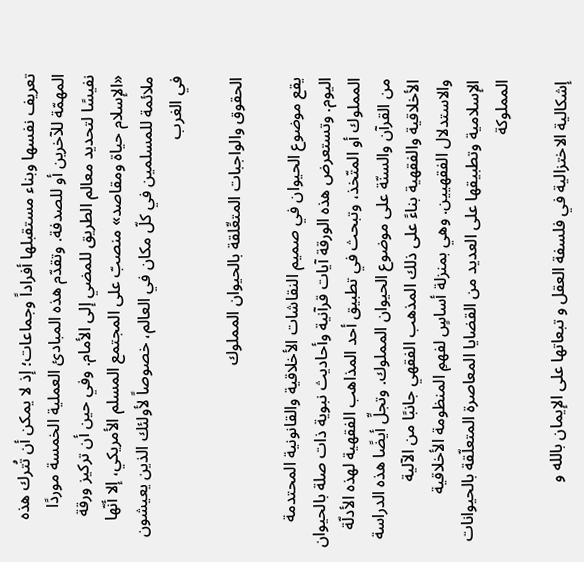تعريف نفسها وبناء مستقبلها أفراداً وجماعات؛ إذ لا يمكن أن تُترك هذه المهمّة للآخرين أو للصدفة. وتقدّم هذه المبادئ العملية الخمسة موردًا نفيسًا لتحديد معالم الطريق للمضي إلى الأمام. وفي حين أن تركيز ورقة «الإسلام حياة ومقاصد» منصبّ على المجتمع المسلم الأمريكي، إلا أنّها ملائمة للمسلمين في كلّ مكان في العالم، خصوصاً لأولئك الذين يعيشون في الغرب

الحقوق والواجبات المتعِّلقة بالحيوان المملوك

يقع موضوع الحيوان في صميم النقاشات الأخلاقية والقانونية المحتدمة اليوم. وتستعرض هذه الورقة آيات قرآنية وأحاديث نبوية ذات صلة بالحيوان المملوك أو المتّخذ، وتبحث في تطبيق أحد المذاهب الفقهية لهذه الأدلّة من القرآن والسنّة على موضوع الحيوان المملوك. وتجلِّ أيضًا هذه الدراسة الأخلاقية والفقهية بناءً على ذلك المذهب الفقهي جانبًا من الآلية والاستدلال الفقهيين. وهي بمنزلة أساسٍ لفهمِ المنظومة الأخلاقية الإسلامية وتطبيقها على العديد من القضايا المعاصرة المتعلّقة بالحيوانات المملوكة

إشكالية الاختزالية في فلسفة العقل و تبعاتها على الإيمان بالله و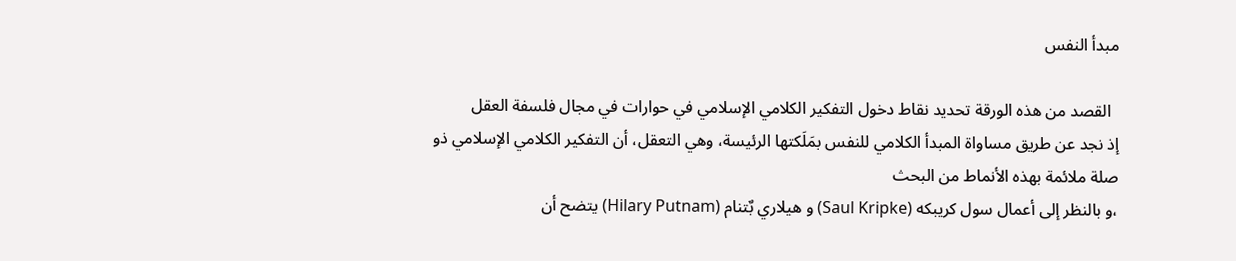مبدأ النفس

  القصد من هذه الورقة تحديد نقاط دخول التفكير الكلامي الإسلامي في حوارات في مجال فلسفة العقل
إذ نجد عن طريق مساواة المبدأ الكلامي للنفس بمَلَكتها الرئيسة، وهي التعقل، أن التفكير الكلامي الإسلامي ذو صلة ملائمة بهذه الأنماط من البحث
،و بالنظر إلى أعمال سول كريبكه (Saul Kripke) و هيلاري بٌتنام (Hilary Putnam) يتضح أن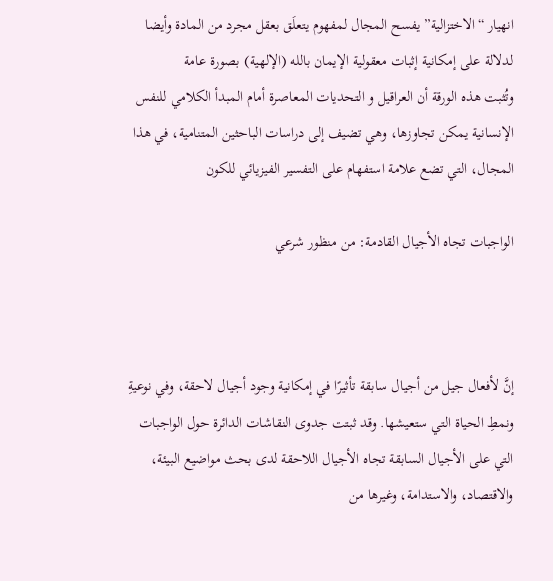انهيار “الاختزالية” يفسح المجال لمفهوم يتعلَق بعقل مجرد من المادة وأيضا لدلالة على إمكانية إثبات معقولية الإيمان بالله (الإلهية) بصورة عامة
وتُثبت هذه الورقة أن العراقيل و التحديات المعاصرة أمام المبدأ الكلامي للنفس الإنسانية يمكن تجاوزها، وهي تضيف إلى دراسات الباحثين المتنامية، في هذا المجال، التي تضع علامة استفهام على التفسير الفيزيائي للكون

الواجبات تجاه الأجيال القادمة: من منظور شرعي



إنَّ لأفعال جيل من أجيال سابقة تأثيرًا في إمكانية وجود أجيال لاحقة، وفي نوعيةِ ونمطِ الحياة التي ستعيشها. وقد ثبتت جدوى النقاشات الدائرة حول الواجبات التي على الأجيال السابقة تجاه الأجيال اللاحقة لدى بحث مواضيع البيئة، والاقتصاد، والاستدامة، وغيرها من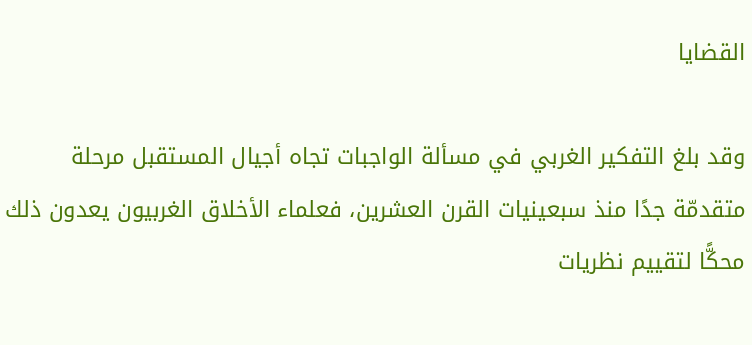القضايا

وقد بلغ التفكير الغربي في مسألة الواجبات تجاه أجيال المستقبل مرحلة متقدمّة جدًا منذ سبعينيات القرن العشرين، فعلماء الأخلاق الغربيون يعدون ذلك محكًّا لتقييم نظريات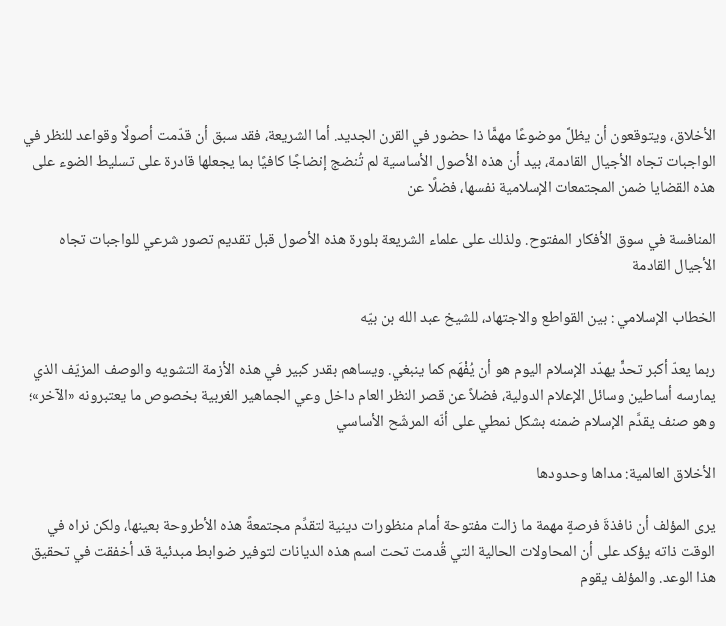الأخلاق، ويتوقعون أن يظلَّ موضوعًا مهمًّا ذا حضور في القرن الجديد. أما الشريعة، فقد سبق أن قدّمت أصولًا وقواعد للنظر في الواجبات تجاه الأجيال القادمة، بيد أن هذه الأصول الأساسية لم تُنضج إنضاجًا كافيًا بما يجعلها قادرة على تسليط الضوء على هذه القضايا ضمن المجتمعات الإسلامية نفسها، فضلًا عن

المنافسة في سوق الأفكار المفتوح. ولذلك على علماء الشريعة بلورة هذه الأصول قبل تقديم تصور شرعي للواجبات تجاه الأجيال القادمة

الخطاب الإسلامي : بين القواطع والاجتهاد، للشيخ عبد الله بن بيّه

ربما يعدّ أكبر تحدٍّ يهدّد الإسلام اليوم هو أن يُفْهَم كما ينبغي. ويساهم بقدر كبير في هذه الأزمة التشويه والوصف المزيّف الذي يمارسه أساطين وسائل الإعلام الدولية، فضلاً عن قصر النظر العام داخل وعي الجماهير الغربية بخصوص ما يعتبرونه «الآخر»؛ وهو صنف يقدَّم الإسلام ضمنه بشكل نمطي على أنّه المرشّح الأساسي

الأخلاق العالمية: مداها وحدودها

يرى المؤلف أن نافذةَ فرصةٍ مهمة ما زالت مفتوحة أمام منظورات دينية لتقدِّم مجتمعةً هذه الأطروحة بعينها، ولكن نراه في الوقت ذاته يؤكد على أن المحاولات الحالية التي قُدمت تحت اسم هذه الديانات لتوفير ضوابط مبدئية قد أخفقت في تحقيق هذا الوعد. والمؤلف يقوم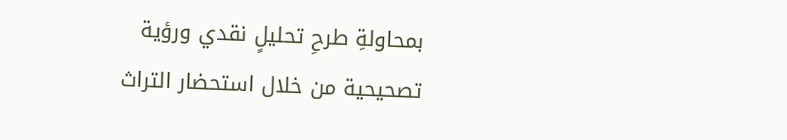بمحاولةِ طرحِ تحليلٍ نقدي ورؤية تصحيحية من خلال استحضار التراث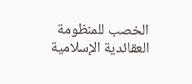الخصب للمنظومة العقائدية الإسلامية